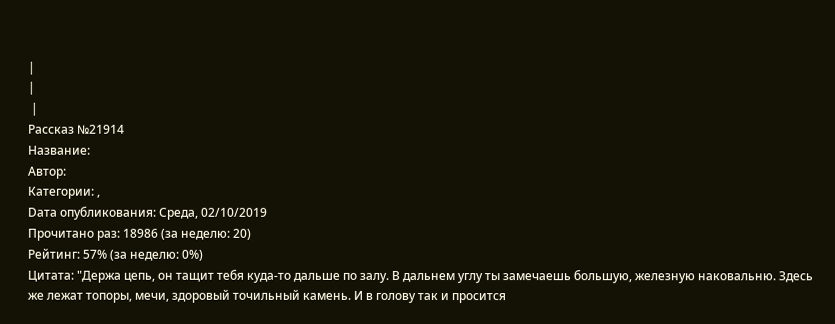|
|
 |
Рассказ №21914
Название:
Автор:
Категории: ,
Dата опубликования: Среда, 02/10/2019
Прочитано раз: 18986 (за неделю: 20)
Рейтинг: 57% (за неделю: 0%)
Цитата: "Держа цепь, он тащит тебя куда-то дальше по залу. В дальнем углу ты замечаешь большую, железную наковальню. Здесь же лежат топоры, мечи, здоровый точильный камень. И в голову так и просится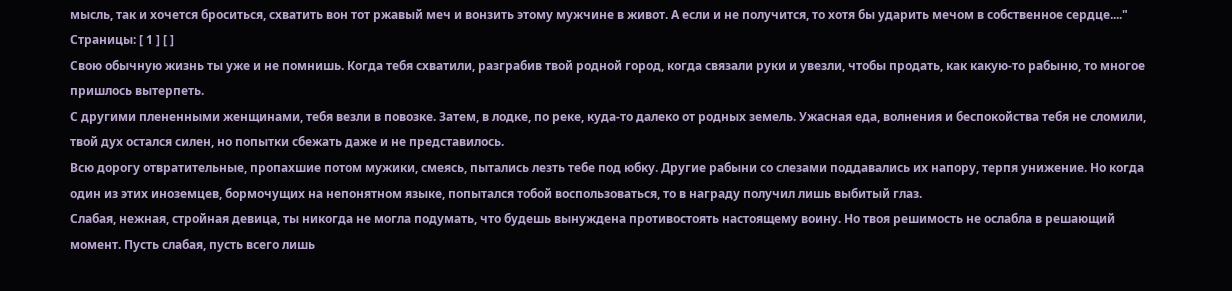мысль, так и хочется броситься, схватить вон тот ржавый меч и вонзить этому мужчине в живот. А если и не получится, то хотя бы ударить мечом в собственное сердце...."
Страницы: [ 1 ] [ ]
Свою обычную жизнь ты уже и не помнишь. Когда тебя схватили, разграбив твой родной город, когда связали руки и увезли, чтобы продать, как какую-то рабыню, то многое пришлось вытерпеть.
С другими плененными женщинами, тебя везли в повозке. Затем, в лодке, по реке, куда-то далеко от родных земель. Ужасная еда, волнения и беспокойства тебя не сломили, твой дух остался силен, но попытки сбежать даже и не представилось.
Всю дорогу отвратительные, пропахшие потом мужики, смеясь, пытались лезть тебе под юбку. Другие рабыни со слезами поддавались их напору, терпя унижение. Но когда один из этих иноземцев, бормочущих на непонятном языке, попытался тобой воспользоваться, то в награду получил лишь выбитый глаз.
Слабая, нежная, стройная девица, ты никогда не могла подумать, что будешь вынуждена противостоять настоящему воину. Но твоя решимость не ослабла в решающий момент. Пусть слабая, пусть всего лишь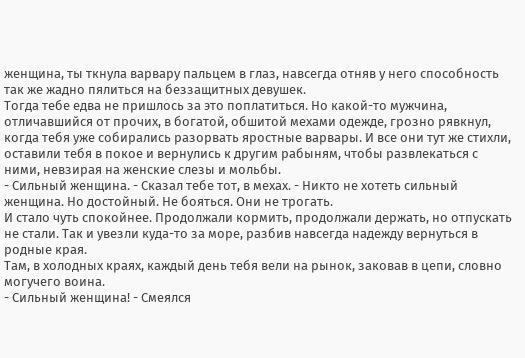женщина, ты ткнула варвару пальцем в глаз, навсегда отняв у него способность так же жадно пялиться на беззащитных девушек.
Тогда тебе едва не пришлось за это поплатиться. Но какой-то мужчина, отличавшийся от прочих, в богатой, обшитой мехами одежде, грозно рявкнул, когда тебя уже собирались разорвать яростные варвары. И все они тут же стихли, оставили тебя в покое и вернулись к другим рабыням, чтобы развлекаться с ними, невзирая на женские слезы и мольбы.
- Сильный женщина. - Сказал тебе тот, в мехах. - Никто не хотеть сильный женщина. Но достойный. Не бояться. Они не трогать.
И стало чуть спокойнее. Продолжали кормить, продолжали держать, но отпускать не стали. Так и увезли куда-то за море, разбив навсегда надежду вернуться в родные края.
Там, в холодных краях, каждый день тебя вели на рынок, заковав в цепи, словно могучего воина.
- Сильный женщина! - Смеялся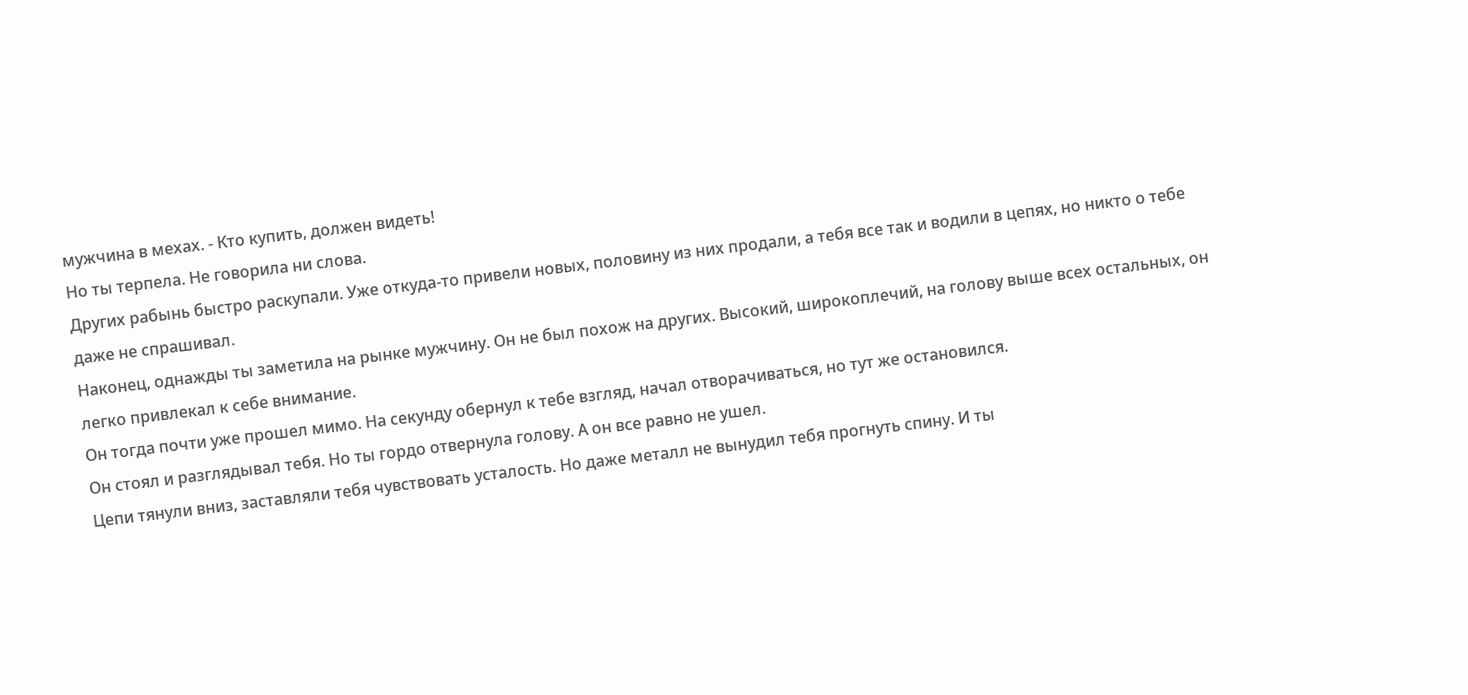мужчина в мехах. - Кто купить, должен видеть!
Но ты терпела. Не говорила ни слова.
Других рабынь быстро раскупали. Уже откуда-то привели новых, половину из них продали, а тебя все так и водили в цепях, но никто о тебе даже не спрашивал.
Наконец, однажды ты заметила на рынке мужчину. Он не был похож на других. Высокий, широкоплечий, на голову выше всех остальных, он легко привлекал к себе внимание.
Он тогда почти уже прошел мимо. На секунду обернул к тебе взгляд, начал отворачиваться, но тут же остановился.
Он стоял и разглядывал тебя. Но ты гордо отвернула голову. А он все равно не ушел.
Цепи тянули вниз, заставляли тебя чувствовать усталость. Но даже металл не вынудил тебя прогнуть спину. И ты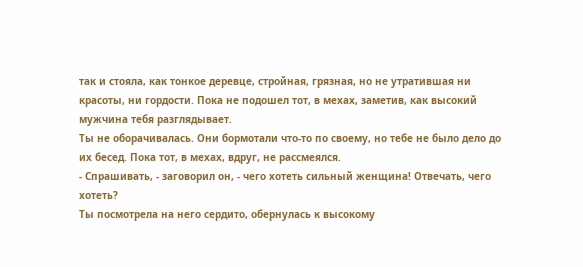так и стояла, как тонкое деревце, стройная, грязная, но не утратившая ни красоты, ни гордости. Пока не подошел тот, в мехах, заметив, как высокий мужчина тебя разглядывает.
Ты не оборачивалась. Они бормотали что-то по своему, но тебе не было дело до их бесед. Пока тот, в мехах, вдруг, не рассмеялся.
- Спрашивать, - заговорил он, - чего хотеть сильный женщина! Отвечать, чего хотеть?
Ты посмотрела на него сердито, обернулась к высокому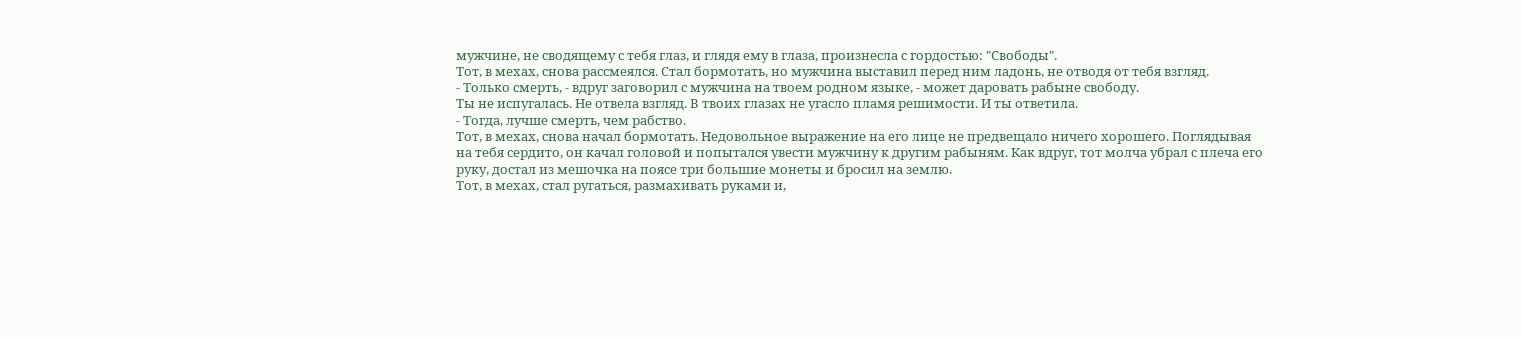мужчине, не сводящему с тебя глаз, и глядя ему в глаза, произнесла с гордостью: "Свободы".
Тот, в мехах, снова рассмеялся. Стал бормотать, но мужчина выставил перед ним ладонь, не отводя от тебя взгляд.
- Только смерть, - вдруг заговорил с мужчина на твоем родном языке, - может даровать рабыне свободу.
Ты не испугалась. Не отвела взгляд. В твоих глазах не угасло пламя решимости. И ты ответила.
- Тогда, лучше смерть, чем рабство.
Тот, в мехах, снова начал бормотать. Недовольное выражение на его лице не предвещало ничего хорошего. Поглядывая на тебя сердито, он качал головой и попытался увести мужчину к другим рабыням. Как вдруг, тот молча убрал с плеча его руку, достал из мешочка на поясе три большие монеты и бросил на землю.
Тот, в мехах, стал ругаться, размахивать руками и,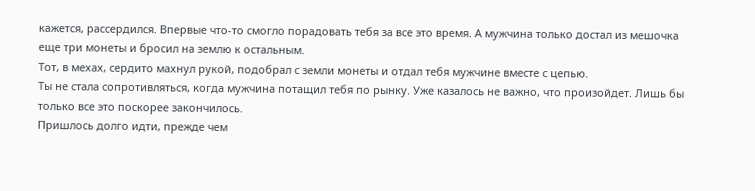кажется, рассердился. Впервые что-то смогло порадовать тебя за все это время. А мужчина только достал из мешочка еще три монеты и бросил на землю к остальным.
Тот, в мехах, сердито махнул рукой, подобрал с земли монеты и отдал тебя мужчине вместе с цепью.
Ты не стала сопротивляться, когда мужчина потащил тебя по рынку. Уже казалось не важно, что произойдет. Лишь бы только все это поскорее закончилось.
Пришлось долго идти, прежде чем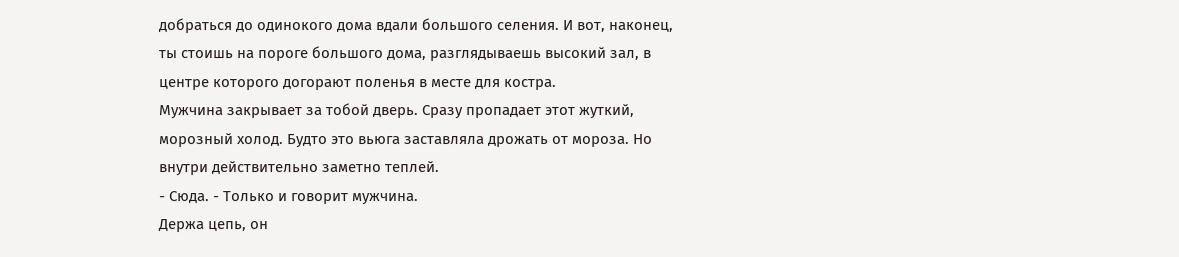добраться до одинокого дома вдали большого селения. И вот, наконец, ты стоишь на пороге большого дома, разглядываешь высокий зал, в центре которого догорают поленья в месте для костра.
Мужчина закрывает за тобой дверь. Сразу пропадает этот жуткий, морозный холод. Будто это вьюга заставляла дрожать от мороза. Но внутри действительно заметно теплей.
- Сюда. - Только и говорит мужчина.
Держа цепь, он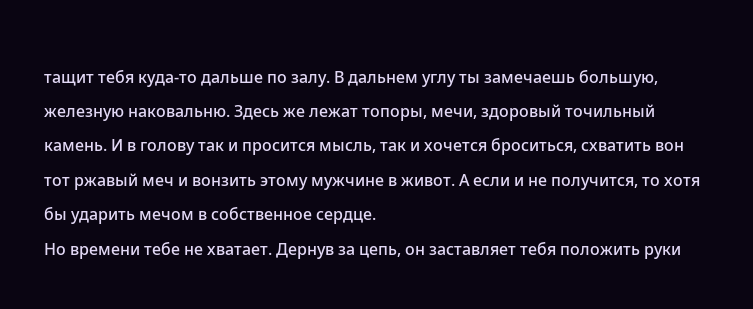тащит тебя куда-то дальше по залу. В дальнем углу ты замечаешь большую, железную наковальню. Здесь же лежат топоры, мечи, здоровый точильный камень. И в голову так и просится мысль, так и хочется броситься, схватить вон тот ржавый меч и вонзить этому мужчине в живот. А если и не получится, то хотя бы ударить мечом в собственное сердце.
Но времени тебе не хватает. Дернув за цепь, он заставляет тебя положить руки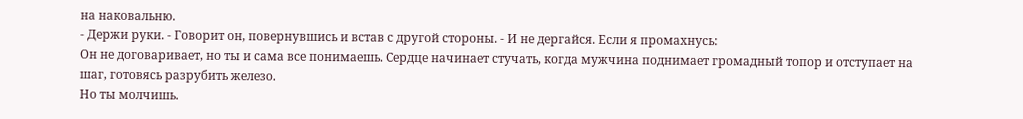на наковальню.
- Держи руки. - Говорит он, повернувшись и встав с другой стороны. - И не дергайся. Если я промахнусь:
Он не договаривает, но ты и сама все понимаешь. Сердце начинает стучать, когда мужчина поднимает громадный топор и отступает на шаг, готовясь разрубить железо.
Но ты молчишь.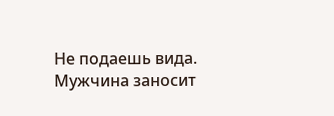Не подаешь вида.
Мужчина заносит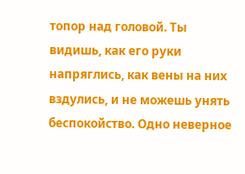топор над головой. Ты видишь, как его руки напряглись, как вены на них вздулись, и не можешь унять беспокойство. Одно неверное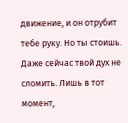движение, и он отрубит тебе руку. Но ты стоишь. Даже сейчас твой дух не сломить. Лишь в тот момент,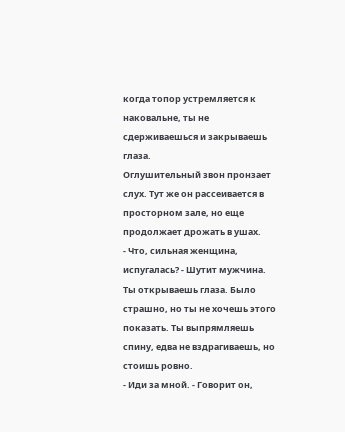когда топор устремляется к наковальне, ты не сдерживаешься и закрываешь глаза.
Оглушительный звон пронзает слух. Тут же он рассеивается в просторном зале, но еще продолжает дрожать в ушах.
- Что, сильная женщина, испугалась? - Шутит мужчина.
Ты открываешь глаза. Было страшно, но ты не хочешь этого показать. Ты выпрямляешь спину, едва не вздрагиваешь, но стоишь ровно.
- Иди за мной. - Говорит он,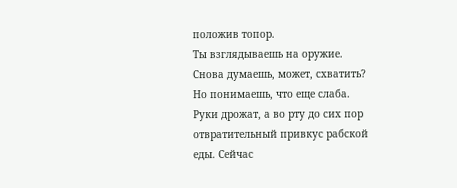положив топор.
Ты взглядываешь на оружие. Снова думаешь, может, схватить? Но понимаешь, что еще слаба. Руки дрожат, а во рту до сих пор отвратительный привкус рабской еды. Сейчас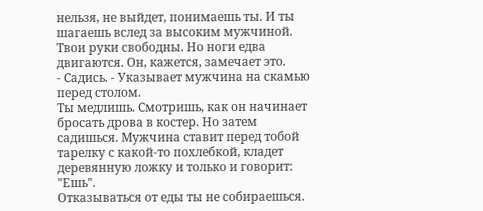нельзя, не выйдет, понимаешь ты. И ты шагаешь вслед за высоким мужчиной.
Твои руки свободны. Но ноги едва двигаются. Он, кажется, замечает это.
- Садись. - Указывает мужчина на скамью перед столом.
Ты медлишь. Смотришь, как он начинает бросать дрова в костер. Но затем садишься. Мужчина ставит перед тобой тарелку с какой-то похлебкой, кладет деревянную ложку и только и говорит: "Ешь".
Отказываться от еды ты не собираешься.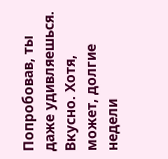Попробовав, ты даже удивляешься. Вкусно. Хотя, может, долгие недели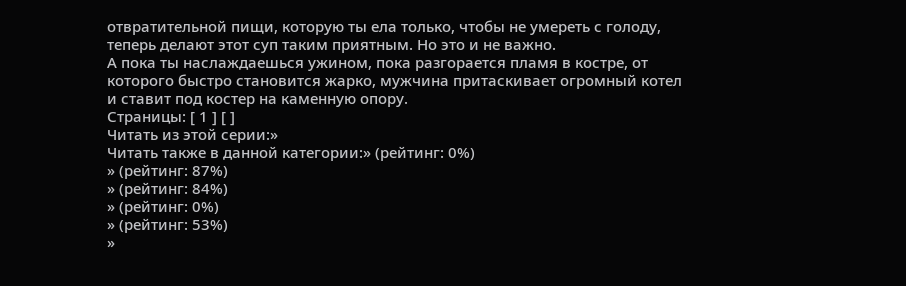отвратительной пищи, которую ты ела только, чтобы не умереть с голоду, теперь делают этот суп таким приятным. Но это и не важно.
А пока ты наслаждаешься ужином, пока разгорается пламя в костре, от которого быстро становится жарко, мужчина притаскивает огромный котел и ставит под костер на каменную опору.
Страницы: [ 1 ] [ ]
Читать из этой серии:»
Читать также в данной категории:» (рейтинг: 0%)
» (рейтинг: 87%)
» (рейтинг: 84%)
» (рейтинг: 0%)
» (рейтинг: 53%)
»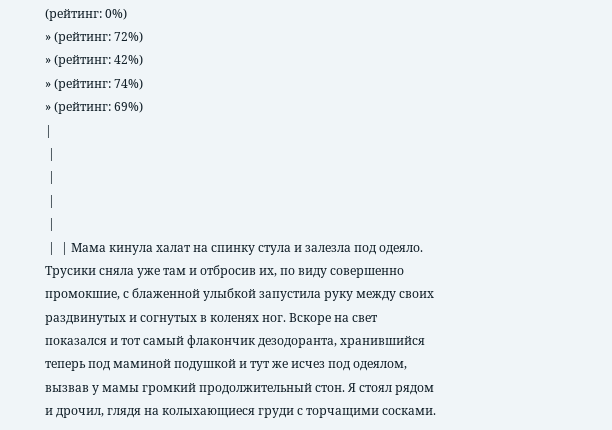(рейтинг: 0%)
» (рейтинг: 72%)
» (рейтинг: 42%)
» (рейтинг: 74%)
» (рейтинг: 69%)
|
 |
 |
 |
 |
 |  | Мама кинула халат на спинку стула и залезла под одеяло. Трусики сняла уже там и отбросив их, по виду совершенно промокшие, с блаженной улыбкой запустила руку между своих раздвинутых и согнутых в коленях ног. Вскоре на свет показался и тот самый флакончик дезодоранта, хранившийся теперь под маминой подушкой и тут же исчез под одеялом, вызвав у мамы громкий продолжительный стон. Я стоял рядом и дрочил, глядя на колыхающиеся груди с торчащими сосками.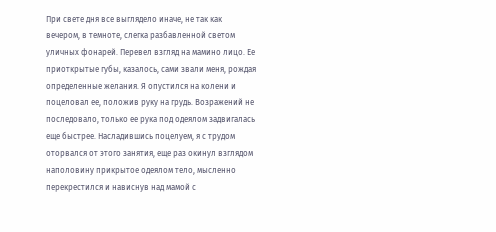При свете дня все выглядело иначе, не так как вечером, в темноте, слегка разбавленной светом уличных фонарей. Перевел взгляд на мамино лицо. Ее приоткрытые губы, казалось, сами звали меня, рождая определенные желания. Я опустился на колени и поцеловал ее, положив руку на грудь. Возражений не последовало, только ее рука под одеялом задвигалась еще быстрее. Насладившись поцелуем, я с трудом оторвался от этого занятия, еще раз окинул взглядом наполовину прикрытое одеялом тело, мысленно перекрестился и нависнув над мамой с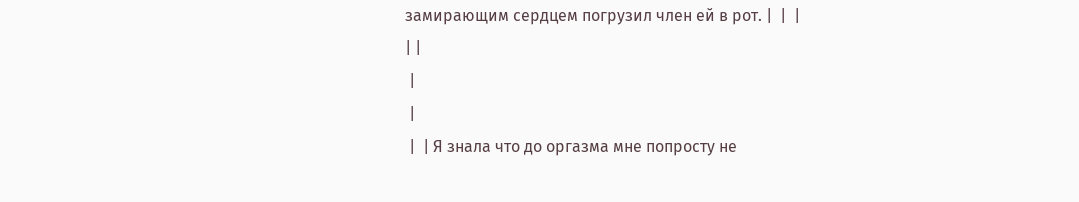замирающим сердцем погрузил член ей в рот. |  |  |
| |
 |
 |
 |  | Я знала что до оргазма мне попросту не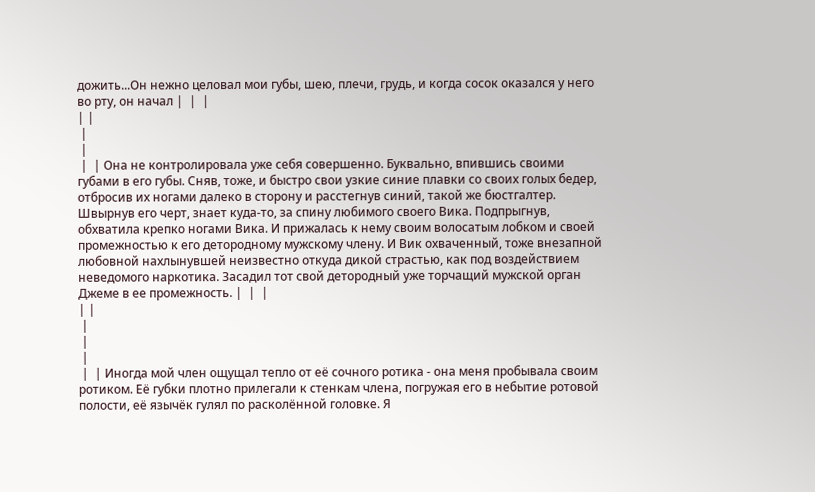дожить...Он нежно целовал мои губы, шею, плечи, грудь, и когда сосок оказался у него во рту, он начал |  |  |
| |
 |
 |
 |  | Она не контролировала уже себя совершенно. Буквально, впившись своими губами в его губы. Сняв, тоже, и быстро свои узкие синие плавки со своих голых бедер, отбросив их ногами далеко в сторону и расстегнув синий, такой же бюстгалтер. Швырнув его черт, знает куда-то, за спину любимого своего Вика. Подпрыгнув, обхватила крепко ногами Вика. И прижалась к нему своим волосатым лобком и своей промежностью к его детородному мужскому члену. И Вик охваченный, тоже внезапной любовной нахлынувшей неизвестно откуда дикой страстью, как под воздействием неведомого наркотика. Засадил тот свой детородный уже торчащий мужской орган Джеме в ее промежность. |  |  |
| |
 |
 |
 |
 |  | Иногда мой член ощущал тепло от её сочного ротика - она меня пробывала своим ротиком. Её губки плотно прилегали к стенкам члена, погружая его в небытие ротовой полости, её язычёк гулял по расколённой головке. Я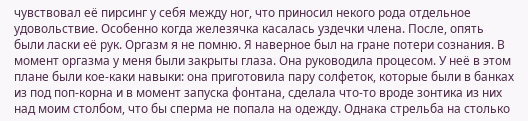чувствовал её пирсинг у себя между ног, что приносил некого рода отдельное удовольствие. Особенно когда железячка касалась уздечки члена. После, опять были ласки её рук. Оргазм я не помню. Я наверное был на гране потери сознания. В момент оргазма у меня были закрыты глаза. Она руководила процесом. У неё в этом плане были кое-каки навыки: она приготовила пару солфеток, которые были в банках из под поп-корна и в момент запуска фонтана, сделала что-то вроде зонтика из них над моим столбом, что бы сперма не попала на одежду. Однака стрельба на столько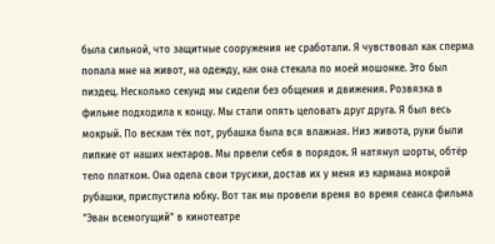была сильной, что защитные сооружения не сработали. Я чувствовал как сперма попала мне на живот, на одежду, как она стекала по моей мошонке. Это был пиздец. Несколько секунд мы сидели без общения и движения. Розвязка в фильме подходила к концу. Мы стали опять целовать друг друга. Я был весь мокрый. По вескам тёк пот, рубашка была вся влажная. Низ живота, руки были липкие от наших нектаров. Мы првели себя в порядок. Я натянул шорты, обтёр тело платком. Она одела свои трусики, достав их у меня из кармана мокрой рубашки, приспустила юбку. Вот так мы провели время во время сеанса фильма "Эван всемогущий" в кинотеатре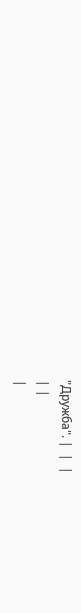"Дружба". |  |  |
| |
|